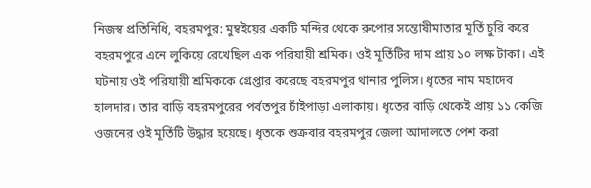নিজস্ব প্রতিনিধি, বহরমপুর: মুম্বইয়ের একটি মন্দির থেকে রুপোর সন্তোষীমাতার মূর্তি চুরি করে বহরমপুরে এনে লুকিয়ে রেখেছিল এক পরিযায়ী শ্রমিক। ওই মূর্তিটির দাম প্রায় ১০ লক্ষ টাকা। এই ঘটনায় ওই পরিযায়ী শ্রমিককে গ্রেপ্তার করেছে বহরমপুর থানার পুলিস। ধৃতের নাম মহাদেব হালদার। তার বাড়ি বহরমপুরের পর্বতপুর চাঁইপাড়া এলাকায়। ধৃতের বাড়ি থেকেই প্রায় ১১ কেজি ওজনের ওই মূর্তিটি উদ্ধার হয়েছে। ধৃতকে শুক্রবার বহরমপুর জেলা আদালতে পেশ করা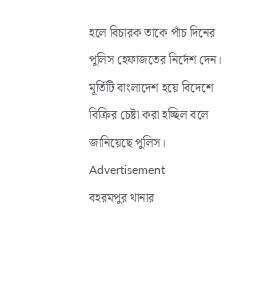হলে বিচারক তাকে পাঁচ দিনের পুলিস হেফাজতের নির্দেশ দেন। মূর্তিটি বাংলাদেশ হয়ে বিদেশে বিক্রির চেষ্টা করা হচ্ছিল বলে জানিয়েছে পুলিস।
Advertisement
বহরমপুর থানার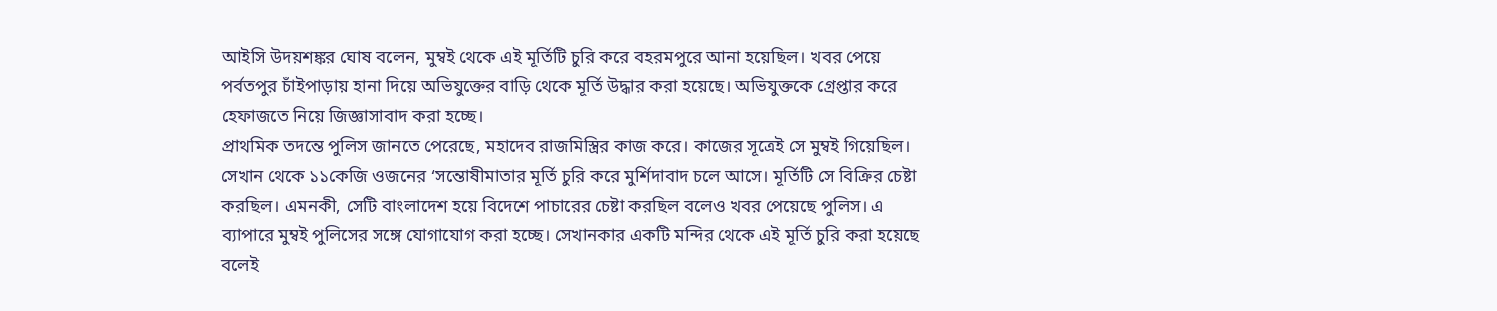আইসি উদয়শঙ্কর ঘোষ বলেন, মুম্বই থেকে এই মূর্তিটি চুরি করে বহরমপুরে আনা হয়েছিল। খবর পেয়ে পর্বতপুর চাঁইপাড়ায় হানা দিয়ে অভিযুক্তের বাড়ি থেকে মূর্তি উদ্ধার করা হয়েছে। অভিযুক্তকে গ্রেপ্তার করে হেফাজতে নিয়ে জিজ্ঞাসাবাদ করা হচ্ছে।
প্রাথমিক তদন্তে পুলিস জানতে পেরেছে, মহাদেব রাজমিস্ত্রির কাজ করে। কাজের সূত্রেই সে মুম্বই গিয়েছিল। সেখান থেকে ১১কেজি ওজনের ‘সন্তোষীমাতার মূর্তি চুরি করে মুর্শিদাবাদ চলে আসে। মূর্তিটি সে বিক্রির চেষ্টা করছিল। এমনকী, সেটি বাংলাদেশ হয়ে বিদেশে পাচারের চেষ্টা করছিল বলেও খবর পেয়েছে পুলিস। এ ব্যাপারে মুম্বই পুলিসের সঙ্গে যোগাযোগ করা হচ্ছে। সেখানকার একটি মন্দির থেকে এই মূর্তি চুরি করা হয়েছে বলেই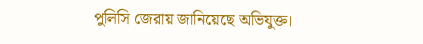পুলিসি জেরায় জানিয়েছে অভিযুক্ত।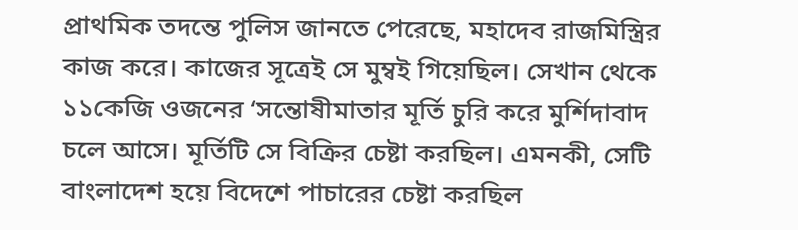প্রাথমিক তদন্তে পুলিস জানতে পেরেছে, মহাদেব রাজমিস্ত্রির কাজ করে। কাজের সূত্রেই সে মুম্বই গিয়েছিল। সেখান থেকে ১১কেজি ওজনের ‘সন্তোষীমাতার মূর্তি চুরি করে মুর্শিদাবাদ চলে আসে। মূর্তিটি সে বিক্রির চেষ্টা করছিল। এমনকী, সেটি বাংলাদেশ হয়ে বিদেশে পাচারের চেষ্টা করছিল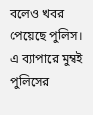বলেও খবর পেয়েছে পুলিস। এ ব্যাপারে মুম্বই পুলিসের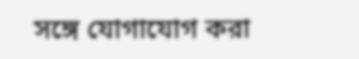সঙ্গে যোগাযোগ করা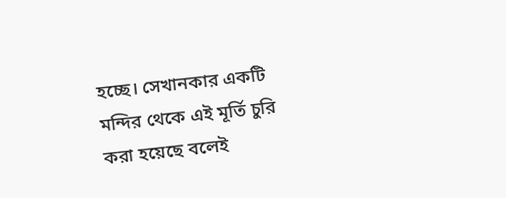হচ্ছে। সেখানকার একটি মন্দির থেকে এই মূর্তি চুরি করা হয়েছে বলেই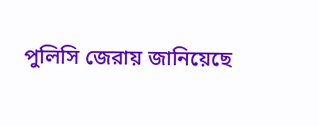পুলিসি জেরায় জানিয়েছে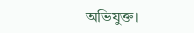অভিযুক্ত।